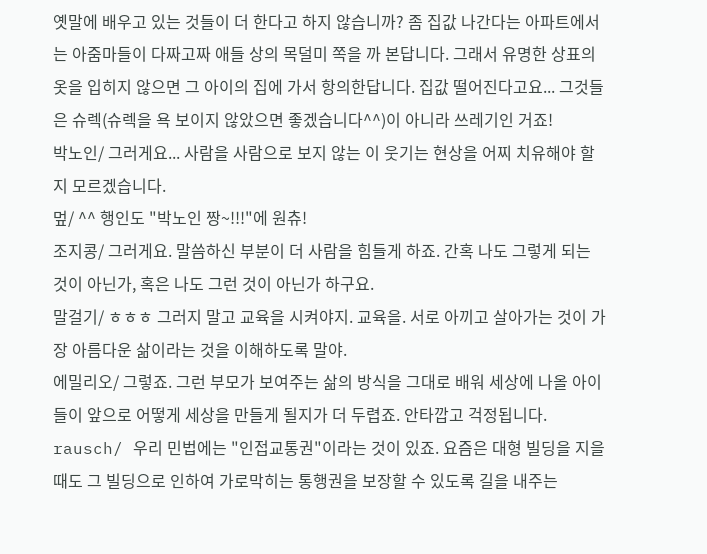옛말에 배우고 있는 것들이 더 한다고 하지 않습니까? 좀 집값 나간다는 아파트에서는 아줌마들이 다짜고짜 애들 상의 목덜미 쪽을 까 본답니다. 그래서 유명한 상표의 옷을 입히지 않으면 그 아이의 집에 가서 항의한답니다. 집값 떨어진다고요... 그것들은 슈렉(슈렉을 욕 보이지 않았으면 좋겠습니다^^)이 아니라 쓰레기인 거죠!
박노인/ 그러게요... 사람을 사람으로 보지 않는 이 웃기는 현상을 어찌 치유해야 할지 모르겠습니다.
멒/ ^^ 행인도 "박노인 짱~!!!"에 원츄!
조지콩/ 그러게요. 말씀하신 부분이 더 사람을 힘들게 하죠. 간혹 나도 그렇게 되는 것이 아닌가, 혹은 나도 그런 것이 아닌가 하구요.
말걸기/ ㅎㅎㅎ 그러지 말고 교육을 시켜야지. 교육을. 서로 아끼고 살아가는 것이 가장 아름다운 삶이라는 것을 이해하도록 말야.
에밀리오/ 그렇죠. 그런 부모가 보여주는 삶의 방식을 그대로 배워 세상에 나올 아이들이 앞으로 어떻게 세상을 만들게 될지가 더 두렵죠. 안타깝고 걱정됩니다.
rausch/ 우리 민법에는 "인접교통권"이라는 것이 있죠. 요즘은 대형 빌딩을 지을 때도 그 빌딩으로 인하여 가로막히는 통행권을 보장할 수 있도록 길을 내주는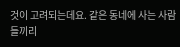것이 고려되는데요. 같은 동네에 사는 사람들끼리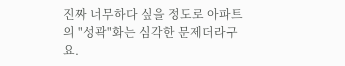진짜 너무하다 싶을 정도로 아파트의 "성곽"화는 심각한 문제더라구요.